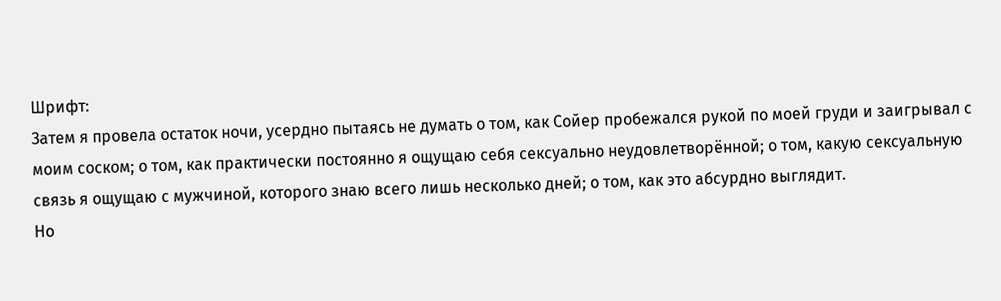Шрифт:
Затем я провела остаток ночи, усердно пытаясь не думать о том, как Сойер пробежался рукой по моей груди и заигрывал с моим соском; о том, как практически постоянно я ощущаю себя сексуально неудовлетворённой; о том, какую сексуальную связь я ощущаю с мужчиной, которого знаю всего лишь несколько дней; о том, как это абсурдно выглядит.
Но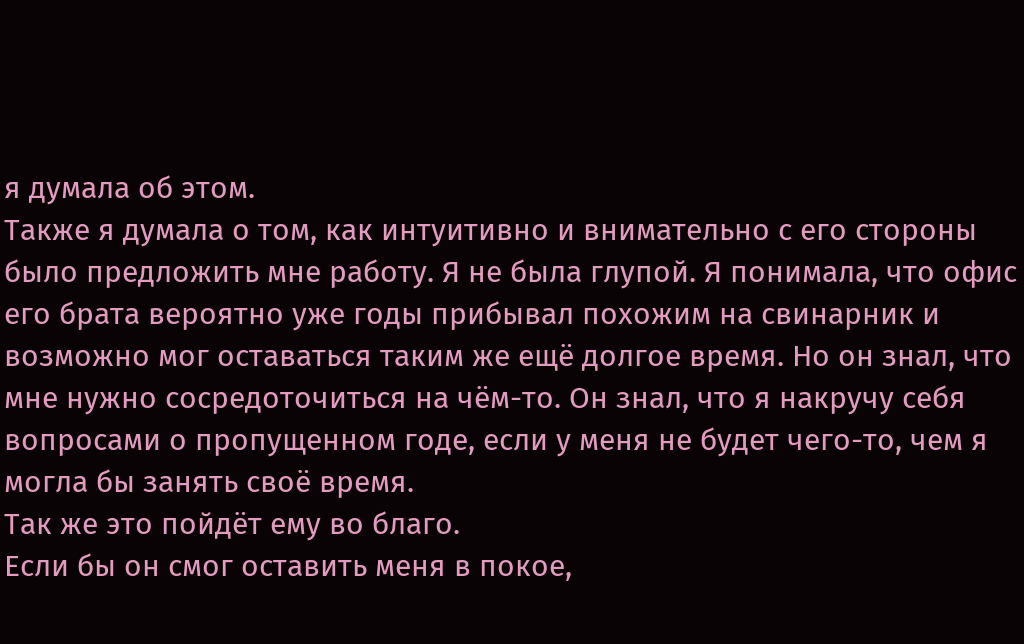я думала об этом.
Также я думала о том, как интуитивно и внимательно с его стороны было предложить мне работу. Я не была глупой. Я понимала, что офис его брата вероятно уже годы прибывал похожим на свинарник и возможно мог оставаться таким же ещё долгое время. Но он знал, что мне нужно сосредоточиться на чём-то. Он знал, что я накручу себя вопросами о пропущенном годе, если у меня не будет чего-то, чем я могла бы занять своё время.
Так же это пойдёт ему во благо.
Если бы он смог оставить меня в покое,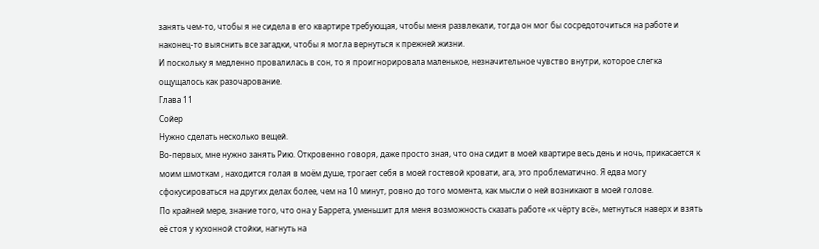занять чем-то, чтобы я не сидела в его квартире требующая, чтобы меня развлекали, тогда он мог бы сосредоточиться на работе и наконец-то выяснить все загадки, чтобы я могла вернуться к прежней жизни.
И поскольку я медленно провалилась в сон, то я проигнорировала маленькое, незначительное чувство внутри, которое слегка ощущалось как разочарование.
Глава 11
Сойер
Нужно сделать несколько вещей.
Во-первых, мне нужно занять Рию. Откровенно говоря, даже просто зная, что она сидит в моей квартире весь день и ночь, прикасается к моим шмоткам , находится голая в моём душе, трогает себя в моей гостевой кровати, ага, это проблематично. Я едва могу сфокусироваться на других делах более, чем на 10 минут, ровно до того момента, как мысли о ней возникают в моей голове.
По крайней мере, знание того, что она у Баррета, уменьшит для меня возможность сказать работе «к чёрту всё», метнуться наверх и взять её стоя у кухонной стойки, нагнуть на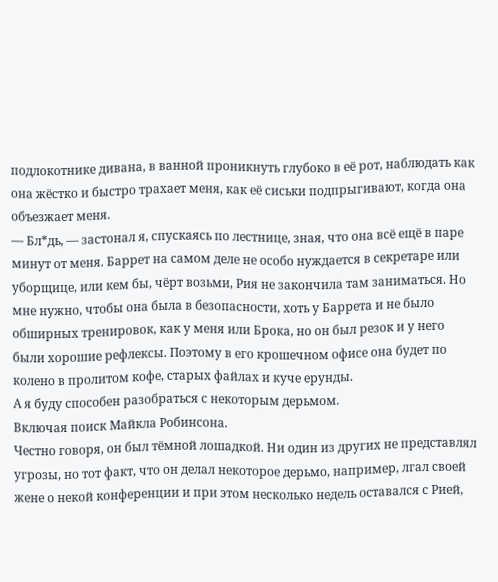подлокотнике дивана, в ванной проникнуть глубоко в её рот, наблюдать как она жёстко и быстро трахает меня, как её сиськи подпрыгивают, когда она объезжает меня.
— Бл*дь, — застонал я, спускаясь по лестнице, зная, что она всё ещё в паре минут от меня. Баррет на самом деле не особо нуждается в секретаре или уборщице, или кем бы, чёрт возьми, Рия не закончила там заниматься. Но мне нужно, чтобы она была в безопасности, хоть у Баррета и не было обширных тренировок, как у меня или Брока, но он был резок и у него были хорошие рефлексы. Поэтому в его крошечном офисе она будет по колено в пролитом кофе, старых файлах и куче ерунды.
А я буду способен разобраться с некоторым дерьмом.
Включая поиск Майкла Робинсона.
Честно говоря, он был тёмной лошадкой. Ни один из других не представлял угрозы, но тот факт, что он делал некоторое дерьмо, например, лгал своей жене о некой конференции и при этом несколько недель оставался с Рией,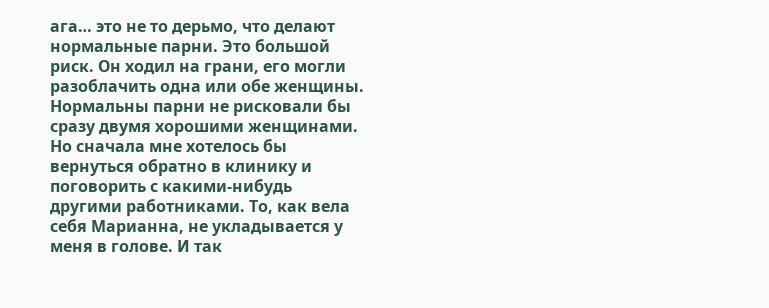ага… это не то дерьмо, что делают нормальные парни. Это большой риск. Он ходил на грани, его могли разоблачить одна или обе женщины. Нормальны парни не рисковали бы сразу двумя хорошими женщинами.
Но сначала мне хотелось бы вернуться обратно в клинику и поговорить с какими-нибудь другими работниками. То, как вела себя Марианна, не укладывается у меня в голове. И так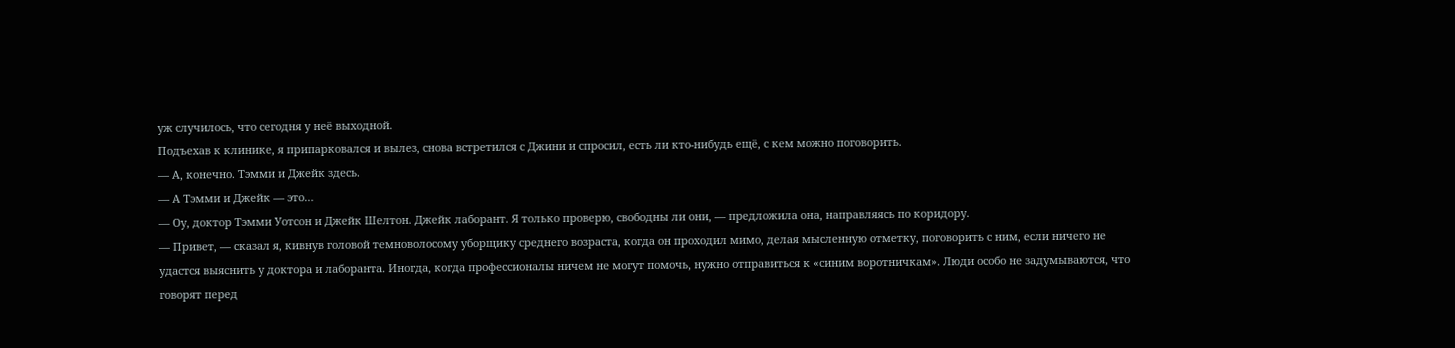уж случилось, что сегодня у неё выходной.
Подъехав к клинике, я припарковался и вылез, снова встретился с Джини и спросил, есть ли кто-нибудь ещё, с кем можно поговорить.
— А, конечно. Тэмми и Джейк здесь.
— А Тэмми и Джейк — это…
— Оу, доктор Тэмми Уотсон и Джейк Шелтон. Джейк лаборант. Я только проверю, свободны ли они, — предложила она, направляясь по коридору.
— Привет, — сказал я, кивнув головой темноволосому уборщику среднего возраста, когда он проходил мимо, делая мысленную отметку, поговорить с ним, если ничего не удастся выяснить у доктора и лаборанта. Иногда, когда профессионалы ничем не могут помочь, нужно отправиться к «синим воротничкам». Люди особо не задумываются, что говорят перед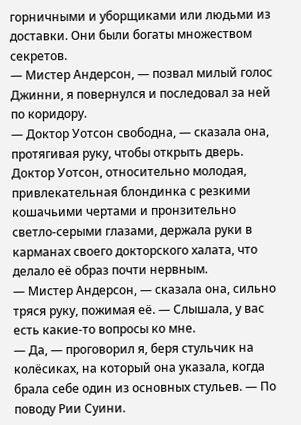горничными и уборщиками или людьми из доставки. Они были богаты множеством секретов.
— Мистер Андерсон, — позвал милый голос Джинни, я повернулся и последовал за ней по коридору.
— Доктор Уотсон свободна, — сказала она, протягивая руку, чтобы открыть дверь.
Доктор Уотсон, относительно молодая, привлекательная блондинка с резкими кошачьими чертами и пронзительно светло-серыми глазами, держала руки в карманах своего докторского халата, что делало её образ почти нервным.
— Мистер Андерсон, — сказала она, сильно тряся руку, пожимая её. — Слышала, у вас есть какие-то вопросы ко мне.
— Да, — проговорил я, беря стульчик на колёсиках, на который она указала, когда брала себе один из основных стульев. — По поводу Рии Суини.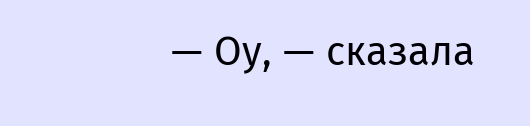— Оу, — сказала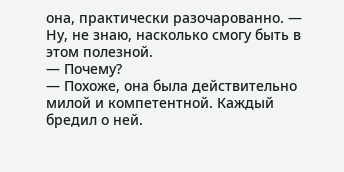она, практически разочарованно. — Ну, не знаю, насколько смогу быть в этом полезной.
— Почему?
— Похоже, она была действительно милой и компетентной. Каждый бредил о ней.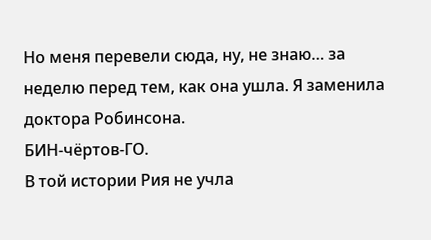Но меня перевели сюда, ну, не знаю… за неделю перед тем, как она ушла. Я заменила доктора Робинсона.
БИН-чёртов-ГО.
В той истории Рия не учла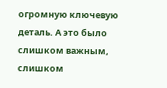огромную ключевую деталь. А это было слишком важным, слишком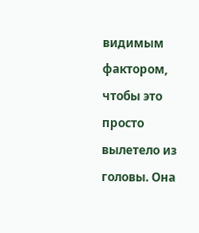видимым фактором, чтобы это просто вылетело из головы. Она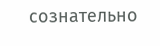сознательно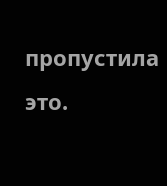пропустила это.